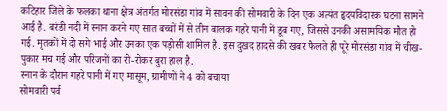कटिहार जिले के फलका थाना क्षेत्र अंतर्गत मोरसंडा गांव में सावन की सोमवारी के दिन एक अत्यंत हृदयविदारक घटना सामने आई है. बरंडी नदी में स्नान करने गए सात बच्चों में से तीन बालक गहरे पानी में डूब गए, जिससे उनकी असामयिक मौत हो गई. मृतकों में दो सगे भाई और उनका एक पड़ोसी शामिल है. इस दुखद हादसे की खबर फैलते ही पूरे मोरसंडा गांव में चीख-पुकार मच गई और परिजनों का रो-रोकर बुरा हाल है.
स्नान के दौरान गहरे पानी में गए मासूम, ग्रामीणों ने 4 को बचाया
सोमवारी पर्व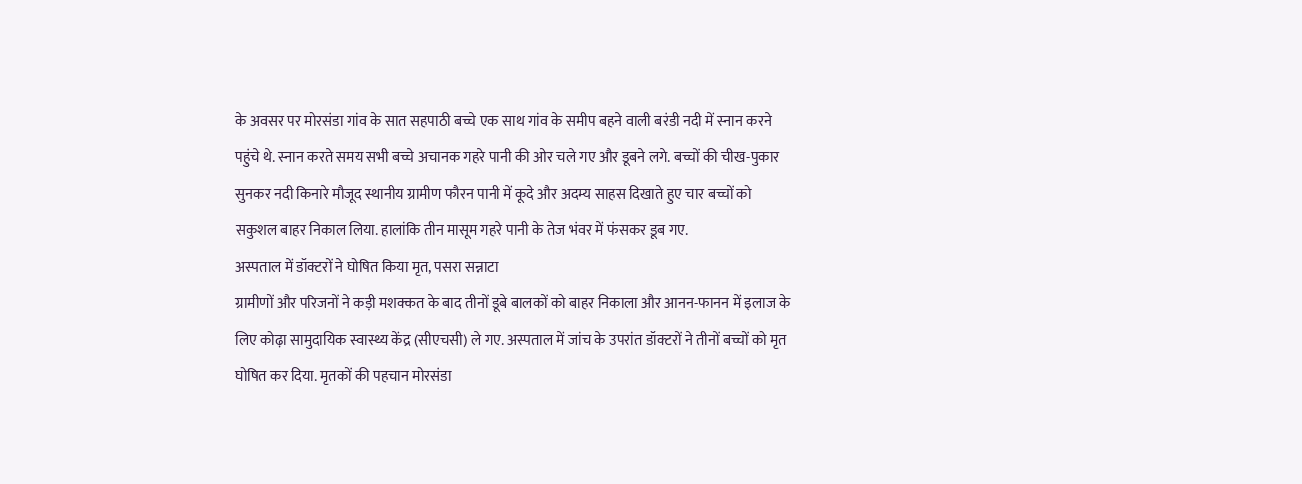के अवसर पर मोरसंडा गांव के सात सहपाठी बच्चे एक साथ गांव के समीप बहने वाली बरंडी नदी में स्नान करने पहुंचे थे. स्नान करते समय सभी बच्चे अचानक गहरे पानी की ओर चले गए और डूबने लगे. बच्चों की चीख-पुकार सुनकर नदी किनारे मौजूद स्थानीय ग्रामीण फौरन पानी में कूदे और अदम्य साहस दिखाते हुए चार बच्चों को सकुशल बाहर निकाल लिया. हालांकि तीन मासूम गहरे पानी के तेज भंवर में फंसकर डूब गए.
अस्पताल में डॉक्टरों ने घोषित किया मृत, पसरा सन्नाटा
ग्रामीणों और परिजनों ने कड़ी मशक्कत के बाद तीनों डूबे बालकों को बाहर निकाला और आनन-फानन में इलाज के लिए कोढ़ा सामुदायिक स्वास्थ्य केंद्र (सीएचसी) ले गए. अस्पताल में जांच के उपरांत डॉक्टरों ने तीनों बच्चों को मृत घोषित कर दिया. मृतकों की पहचान मोरसंडा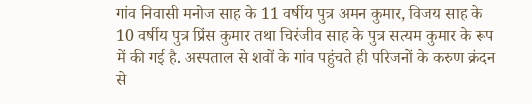गांव निवासी मनोज साह के 11 वर्षीय पुत्र अमन कुमार, विजय साह के 10 वर्षीय पुत्र प्रिंस कुमार तथा चिरंजीव साह के पुत्र सत्यम कुमार के रूप में की गई है. अस्पताल से शवों के गांव पहुंचते ही परिजनों के करुण क्रंदन से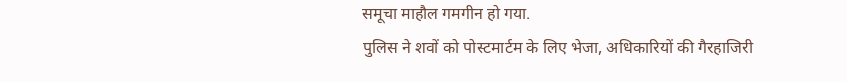समूचा माहौल गमगीन हो गया.
पुलिस ने शवों को पोस्टमार्टम के लिए भेजा, अधिकारियों की गैरहाजिरी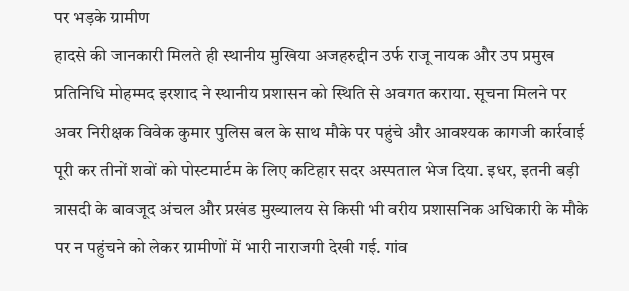पर भड़के ग्रामीण
हादसे की जानकारी मिलते ही स्थानीय मुखिया अजहरुद्दीन उर्फ राजू नायक और उप प्रमुख प्रतिनिधि मोहम्मद इरशाद ने स्थानीय प्रशासन को स्थिति से अवगत कराया. सूचना मिलने पर अवर निरीक्षक विवेक कुमार पुलिस बल के साथ मौके पर पहुंचे और आवश्यक कागजी कार्रवाई पूरी कर तीनों शवों को पोस्टमार्टम के लिए कटिहार सदर अस्पताल भेज दिया. इधर, इतनी बड़ी त्रासदी के बावजूद अंचल और प्रखंड मुख्यालय से किसी भी वरीय प्रशासनिक अधिकारी के मौके पर न पहुंचने को लेकर ग्रामीणों में भारी नाराजगी देखी गई. गांव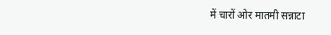में चारों ओर मातमी सन्नाटा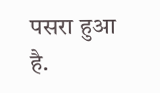पसरा हुआ है.